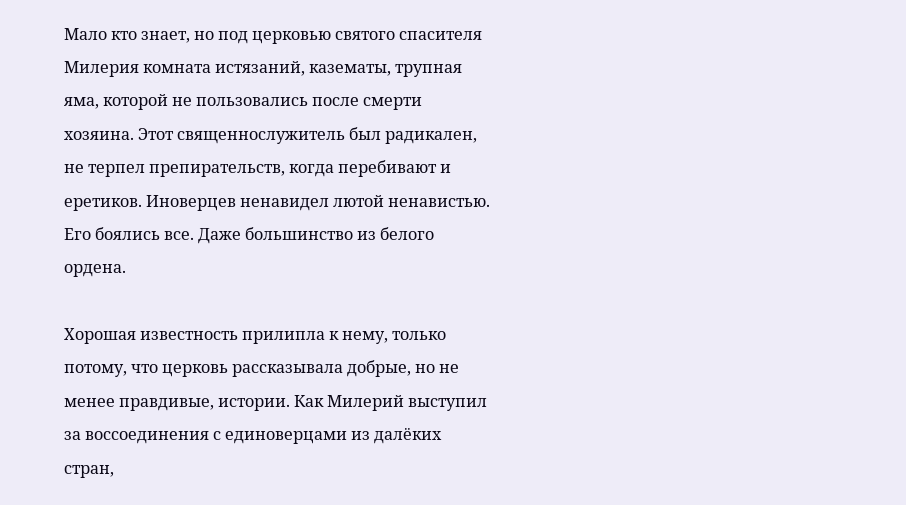Мало кто знает, но под церковью святого спасителя Милерия комната истязаний, казематы, трупная яма, которой не пользовались после смерти хозяина. Этот священнослужитель был радикален, не терпел препирательств, когда перебивают и еретиков. Иноверцев ненавидел лютой ненавистью. Его боялись все. Даже большинство из белого ордена.

Хорошая известность прилипла к нему, только потому, что церковь рассказывала добрые, но не менее правдивые, истории. Как Милерий выступил за воссоединения с единоверцами из далёких стран,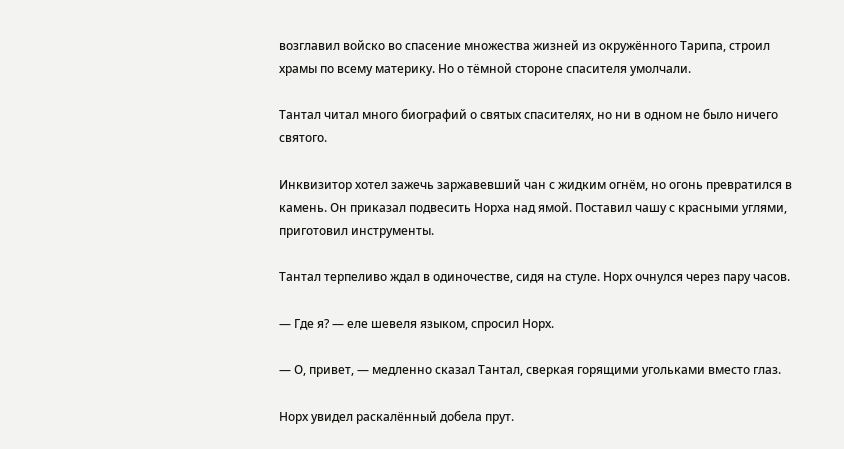возглавил войско во спасение множества жизней из окружённого Тарипа, строил храмы по всему материку. Но о тёмной стороне спасителя умолчали.

Тантал читал много биографий о святых спасителях, но ни в одном не было ничего святого.

Инквизитор хотел зажечь заржавевший чан с жидким огнём, но огонь превратился в камень. Он приказал подвесить Норха над ямой. Поставил чашу с красными углями, приготовил инструменты.

Тантал терпеливо ждал в одиночестве, сидя на стуле. Норх очнулся через пару часов.

— Где я? — еле шевеля языком, спросил Норх.

— О, привет, — медленно сказал Тантал, сверкая горящими угольками вместо глаз.

Норх увидел раскалённый добела прут.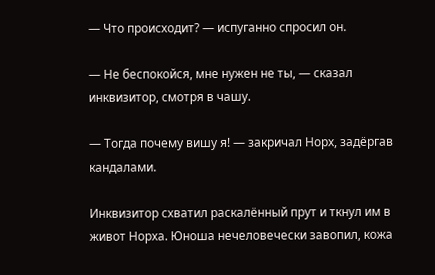— Что происходит? — испуганно спросил он.

— Не беспокойся, мне нужен не ты, — сказал инквизитор, смотря в чашу.

— Тогда почему вишу я! — закричал Норх, задёргав кандалами.

Инквизитор схватил раскалённый прут и ткнул им в живот Норха. Юноша нечеловечески завопил, кожа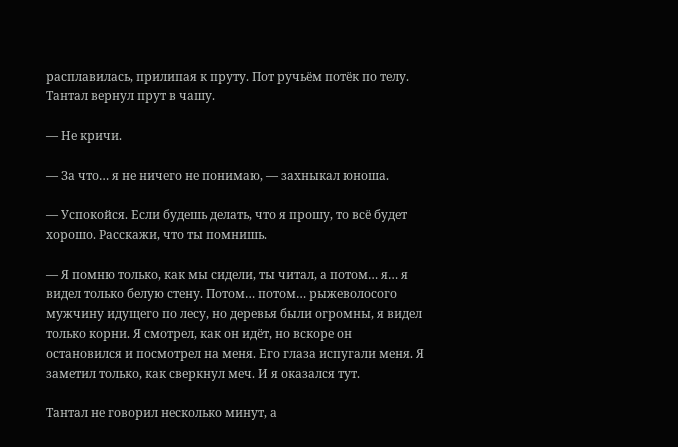расплавилась, прилипая к пруту. Пот ручьём потёк по телу. Тантал вернул прут в чашу.

— Не кричи.

— За что… я не ничего не понимаю, — захныкал юноша.

— Успокойся. Если будешь делать, что я прошу, то всё будет хорошо. Расскажи, что ты помнишь.

— Я помню только, как мы сидели, ты читал, а потом… я… я видел только белую стену. Потом… потом… рыжеволосого мужчину идущего по лесу, но деревья были огромны, я видел только корни. Я смотрел, как он идёт, но вскоре он остановился и посмотрел на меня. Его глаза испугали меня. Я заметил только, как сверкнул меч. И я оказался тут.

Тантал не говорил несколько минут, а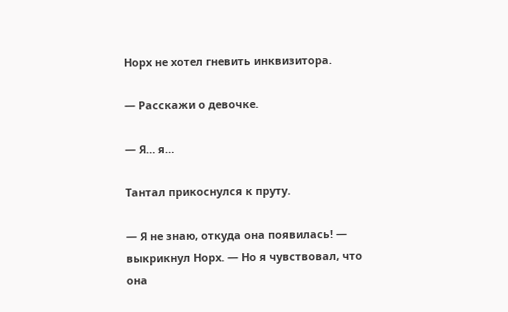Норх не хотел гневить инквизитора.

— Расскажи о девочке.

— Я… я…

Тантал прикоснулся к пруту.

— Я не знаю, откуда она появилась! — выкрикнул Норх. — Но я чувствовал, что она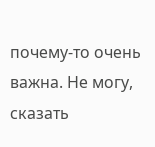почему-то очень важна. Не могу, сказать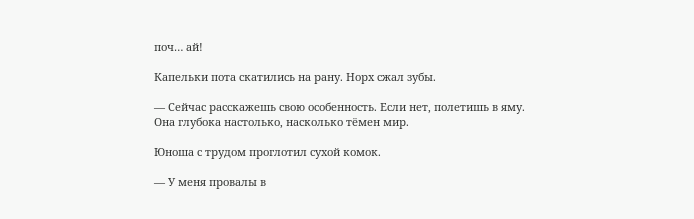поч… ай!

Капельки пота скатились на рану. Норх сжал зубы.

— Сейчас расскажешь свою особенность. Если нет, полетишь в яму. Она глубока настолько, насколько тёмен мир.

Юноша с трудом проглотил сухой комок.

— У меня провалы в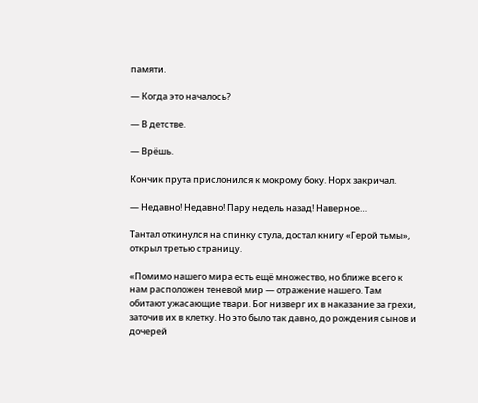памяти.

— Когда это началось?

— В детстве.

— Врёшь.

Кончик прута прислонился к мокрому боку. Норх закричал.

— Недавно! Недавно! Пару недель назад! Наверное…

Тантал откинулся на спинку стула, достал книгу «Герой тьмы», открыл третью страницу.

«Помимо нашего мира есть ещё множество, но ближе всего к нам расположен теневой мир — отражение нашего. Там обитают ужасающие твари. Бог низверг их в наказание за грехи, заточив их в клетку. Но это было так давно, до рождения сынов и дочерей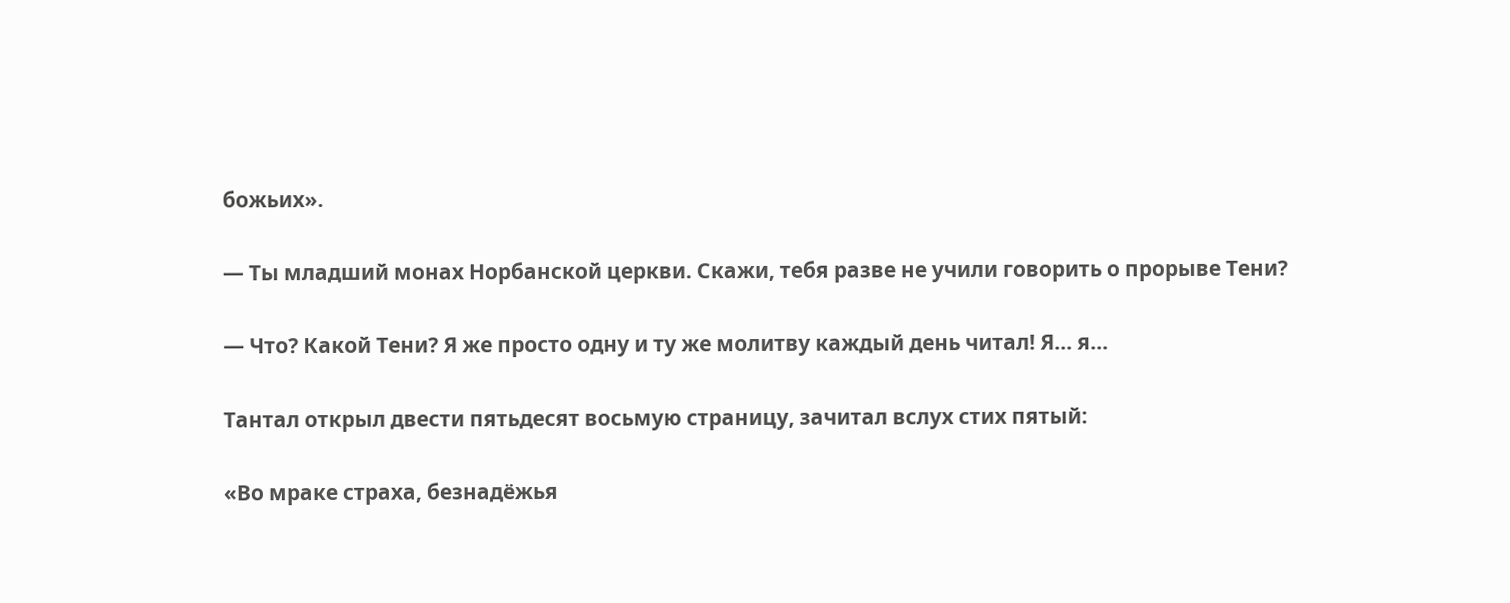божьих».

— Ты младший монах Норбанской церкви. Скажи, тебя разве не учили говорить о прорыве Тени?

— Что? Какой Тени? Я же просто одну и ту же молитву каждый день читал! Я… я…

Тантал открыл двести пятьдесят восьмую страницу, зачитал вслух стих пятый:

«Во мраке страха, безнадёжья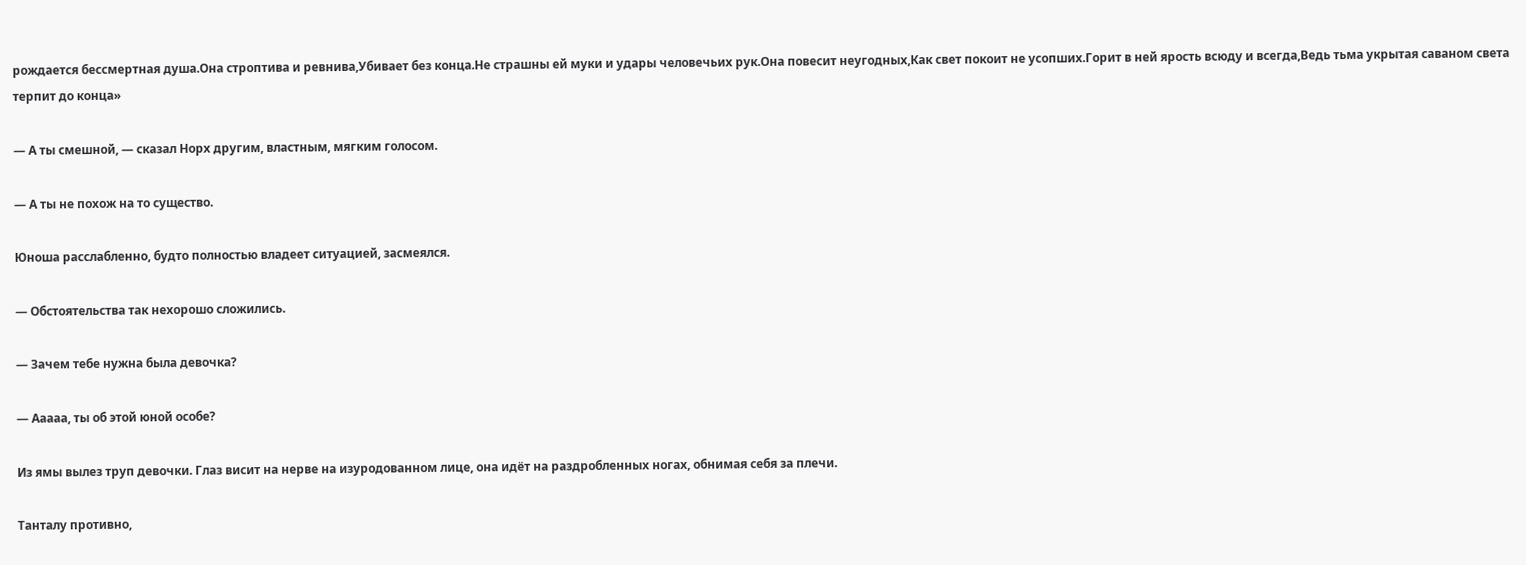рождается бессмертная душа.Она строптива и ревнива,Убивает без конца.Не страшны ей муки и удары человечьих рук.Она повесит неугодных,Как свет покоит не усопших.Горит в ней ярость всюду и всегда,Ведь тьма укрытая саваном света терпит до конца»

— А ты смешной, — сказал Норх другим, властным, мягким голосом.

— А ты не похож на то существо.

Юноша расслабленно, будто полностью владеет ситуацией, засмеялся.

— Обстоятельства так нехорошо сложились.

— Зачем тебе нужна была девочка?

— Ааааа, ты об этой юной особе?

Из ямы вылез труп девочки. Глаз висит на нерве на изуродованном лице, она идёт на раздробленных ногах, обнимая себя за плечи.

Танталу противно,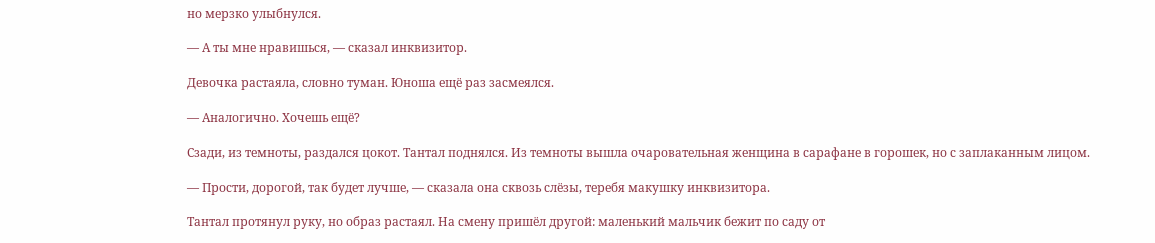но мерзко улыбнулся.

— А ты мне нравишься, — сказал инквизитор.

Девочка растаяла, словно туман. Юноша ещё раз засмеялся.

— Аналогично. Хочешь ещё?

Сзади, из темноты, раздался цокот. Тантал поднялся. Из темноты вышла очаровательная женщина в сарафане в горошек, но с заплаканным лицом.

— Прости, дорогой, так будет лучше, — сказала она сквозь слёзы, теребя макушку инквизитора.

Тантал протянул руку, но образ растаял. На смену пришёл другой: маленький мальчик бежит по саду от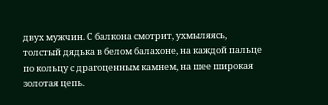двух мужчин. С балкона смотрит, ухмыляясь, толстый дядька в белом балахоне, на каждой пальце по кольцу с драгоценным камнем, на шее широкая золотая цепь.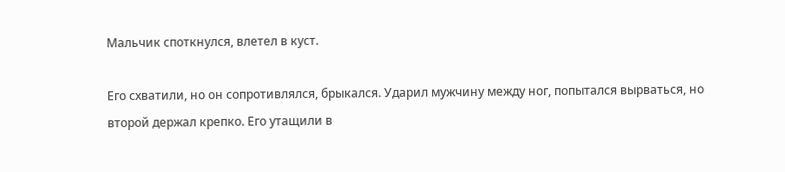Мальчик споткнулся, влетел в куст.

Его схватили, но он сопротивлялся, брыкался. Ударил мужчину между ног, попытался вырваться, но второй держал крепко. Его утащили в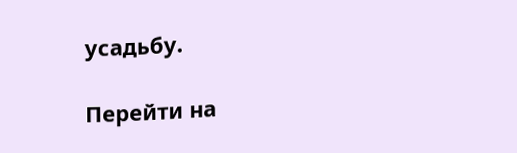усадьбу.

Перейти на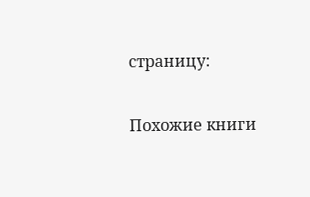страницу:

Похожие книги